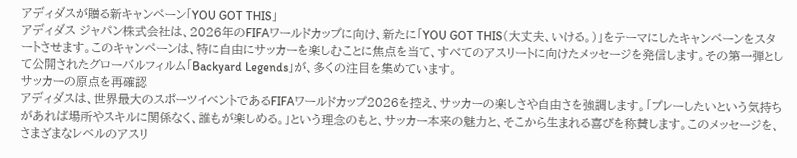アディダスが贈る新キャンペーン「YOU GOT THIS」
アディダス ジャパン株式会社は、2026年のFIFAワールドカップに向け、新たに「YOU GOT THIS(大丈夫、いける。)」をテーマにしたキャンペーンをスタートさせます。このキャンペーンは、特に自由にサッカーを楽しむことに焦点を当て、すべてのアスリートに向けたメッセージを発信します。その第一弾として公開されたグローバルフィルム「Backyard Legends」が、多くの注目を集めています。
サッカーの原点を再確認
アディダスは、世界最大のスポーツイベントであるFIFAワールドカップ2026を控え、サッカーの楽しさや自由さを強調します。「プレーしたいという気持ちがあれば場所やスキルに関係なく、誰もが楽しめる。」という理念のもと、サッカー本来の魅力と、そこから生まれる喜びを称賛します。このメッセージを、さまざまなレベルのアスリ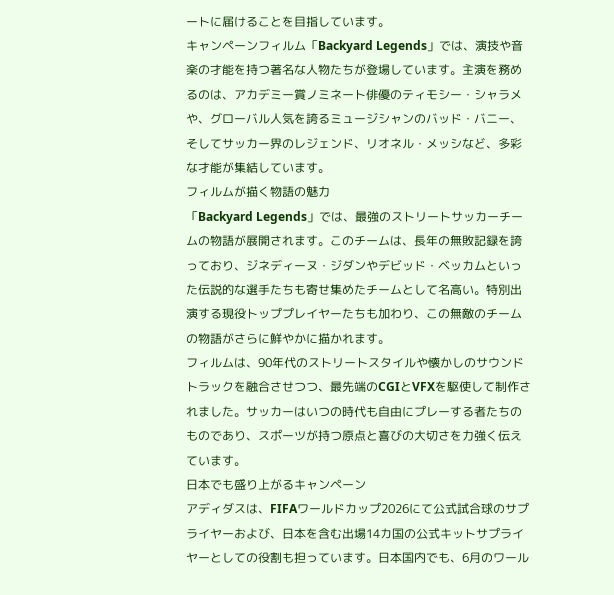ートに届けることを目指しています。
キャンペーンフィルム「Backyard Legends」では、演技や音楽の才能を持つ著名な人物たちが登場しています。主演を務めるのは、アカデミー賞ノミネート俳優のティモシー・シャラメや、グローバル人気を誇るミュージシャンのバッド・バニー、そしてサッカー界のレジェンド、リオネル・メッシなど、多彩な才能が集結しています。
フィルムが描く物語の魅力
「Backyard Legends」では、最強のストリートサッカーチームの物語が展開されます。このチームは、長年の無敗記録を誇っており、ジネディーヌ・ジダンやデビッド・ベッカムといった伝説的な選手たちも寄せ集めたチームとして名高い。特別出演する現役トッププレイヤーたちも加わり、この無敵のチームの物語がさらに鮮やかに描かれます。
フィルムは、90年代のストリートスタイルや懐かしのサウンドトラックを融合させつつ、最先端のCGIとVFXを駆使して制作されました。サッカーはいつの時代も自由にプレーする者たちのものであり、スポーツが持つ原点と喜びの大切さを力強く伝えています。
日本でも盛り上がるキャンペーン
アディダスは、FIFAワールドカップ2026にて公式試合球のサプライヤーおよび、日本を含む出場14カ国の公式キットサプライヤーとしての役割も担っています。日本国内でも、6月のワール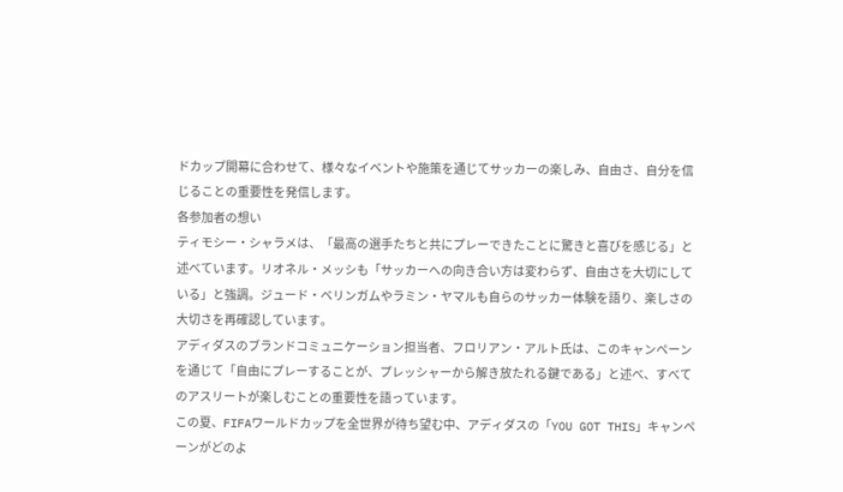ドカップ開幕に合わせて、様々なイベントや施策を通じてサッカーの楽しみ、自由さ、自分を信じることの重要性を発信します。
各参加者の想い
ティモシー・シャラメは、「最高の選手たちと共にプレーできたことに驚きと喜びを感じる」と述べています。リオネル・メッシも「サッカーへの向き合い方は変わらず、自由さを大切にしている」と強調。ジュード・ベリンガムやラミン・ヤマルも自らのサッカー体験を語り、楽しさの大切さを再確認しています。
アディダスのブランドコミュニケーション担当者、フロリアン・アルト氏は、このキャンペーンを通じて「自由にプレーすることが、プレッシャーから解き放たれる鍵である」と述べ、すべてのアスリートが楽しむことの重要性を語っています。
この夏、FIFAワールドカップを全世界が待ち望む中、アディダスの「YOU GOT THIS」キャンペーンがどのよ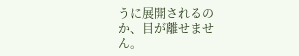うに展開されるのか、目が離せません。